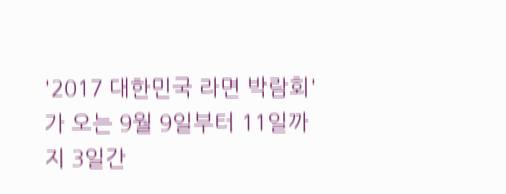'2017 대한민국 라면 박람회'가 오는 9월 9일부터 11일까지 3일간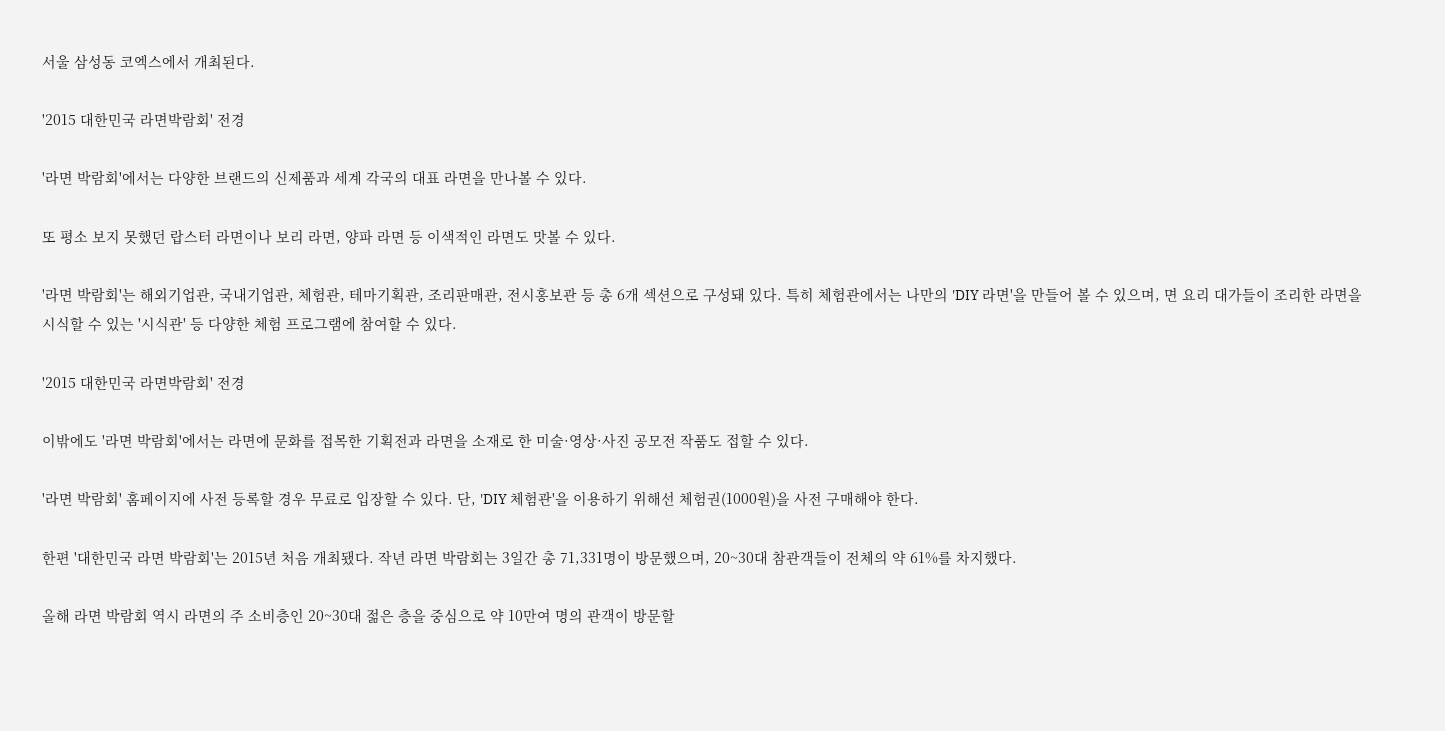서울 삼성동 코엑스에서 개최된다.

'2015 대한민국 라면박람회' 전경

'라면 박람회'에서는 다양한 브랜드의 신제품과 세계 각국의 대표 라면을 만나볼 수 있다.

또 평소 보지 못했던 랍스터 라면이나 보리 라면, 양파 라면 등 이색적인 라면도 맛볼 수 있다.

'라면 박람회'는 해외기업관, 국내기업관, 체험관, 테마기획관, 조리판매관, 전시홍보관 등 총 6개 섹션으로 구성돼 있다. 특히 체험관에서는 나만의 'DIY 라면'을 만들어 볼 수 있으며, 면 요리 대가들이 조리한 라면을 시식할 수 있는 '시식관' 등 다양한 체험 프로그램에 참여할 수 있다.

'2015 대한민국 라면박람회' 전경

이밖에도 '라면 박람회'에서는 라면에 문화를 접목한 기획전과 라면을 소재로 한 미술·영상·사진 공모전 작품도 접할 수 있다.

'라면 박람회' 홈페이지에 사전 등록할 경우 무료로 입장할 수 있다. 단, 'DIY 체험관'을 이용하기 위해선 체험권(1000원)을 사전 구매해야 한다.

한편 '대한민국 라면 박람회'는 2015년 처음 개최됐다. 작년 라면 박람회는 3일간 총 71,331명이 방문했으며, 20~30대 참관객들이 전체의 약 61%를 차지했다.

올해 라면 박람회 역시 라면의 주 소비층인 20~30대 젊은 층을 중심으로 약 10만여 명의 관객이 방문할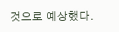것으로 예상했다.